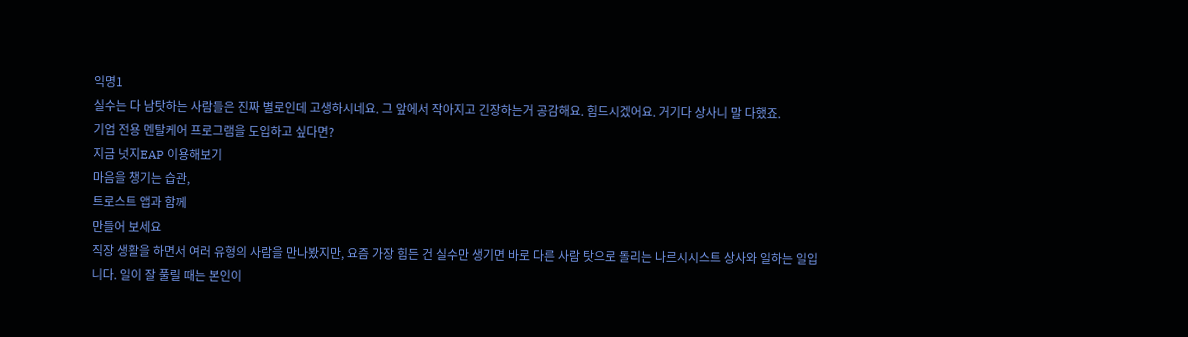익명1
실수는 다 남탓하는 사람들은 진짜 별로인데 고생하시네요. 그 앞에서 작아지고 긴장하는거 공감해요. 힘드시겠어요. 거기다 상사니 말 다했죠.
기업 전용 멘탈케어 프로그램을 도입하고 싶다면?
지금 넛지EAP 이용해보기
마음을 챙기는 습관,
트로스트 앱과 함께
만들어 보세요
직장 생활을 하면서 여러 유형의 사람을 만나봤지만, 요즘 가장 힘든 건 실수만 생기면 바로 다른 사람 탓으로 돌리는 나르시시스트 상사와 일하는 일입니다. 일이 잘 풀릴 때는 본인이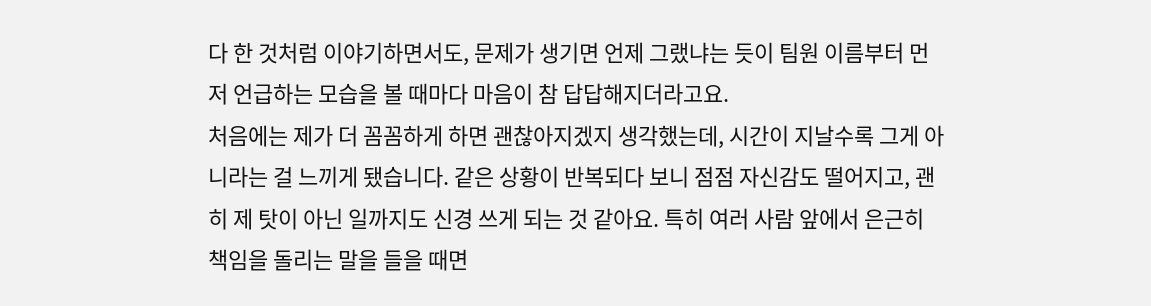다 한 것처럼 이야기하면서도, 문제가 생기면 언제 그랬냐는 듯이 팀원 이름부터 먼저 언급하는 모습을 볼 때마다 마음이 참 답답해지더라고요.
처음에는 제가 더 꼼꼼하게 하면 괜찮아지겠지 생각했는데, 시간이 지날수록 그게 아니라는 걸 느끼게 됐습니다. 같은 상황이 반복되다 보니 점점 자신감도 떨어지고, 괜히 제 탓이 아닌 일까지도 신경 쓰게 되는 것 같아요. 특히 여러 사람 앞에서 은근히 책임을 돌리는 말을 들을 때면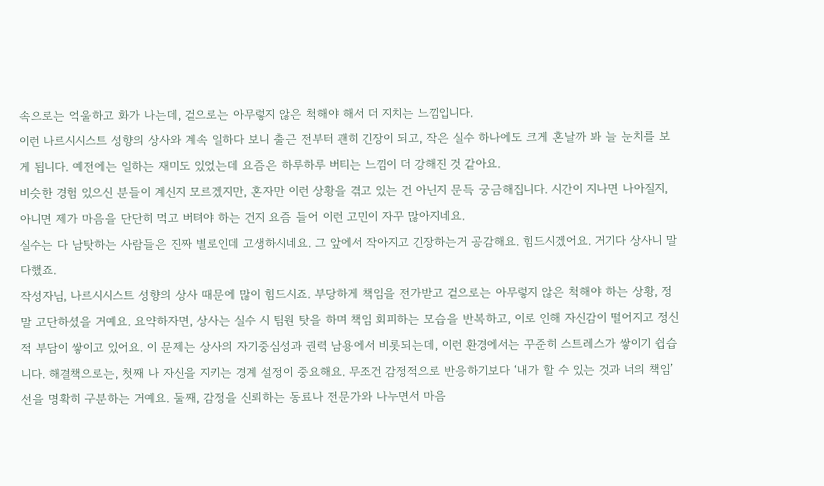속으로는 억울하고 화가 나는데, 겉으로는 아무렇지 않은 척해야 해서 더 지치는 느낌입니다.
이런 나르시시스트 성향의 상사와 계속 일하다 보니 출근 전부터 괜히 긴장이 되고, 작은 실수 하나에도 크게 혼날까 봐 늘 눈치를 보게 됩니다. 예전에는 일하는 재미도 있었는데 요즘은 하루하루 버티는 느낌이 더 강해진 것 같아요.
비슷한 경험 있으신 분들이 계신지 모르겠지만, 혼자만 이런 상황을 겪고 있는 건 아닌지 문득 궁금해집니다. 시간이 지나면 나아질지, 아니면 제가 마음을 단단히 먹고 버텨야 하는 건지 요즘 들어 이런 고민이 자꾸 많아지네요.
실수는 다 남탓하는 사람들은 진짜 별로인데 고생하시네요. 그 앞에서 작아지고 긴장하는거 공감해요. 힘드시겠어요. 거기다 상사니 말 다했죠.
작성자님, 나르시시스트 성향의 상사 때문에 많이 힘드시죠. 부당하게 책임을 전가받고 겉으로는 아무렇지 않은 척해야 하는 상황, 정말 고단하셨을 거예요. 요약하자면, 상사는 실수 시 팀원 탓을 하며 책임 회피하는 모습을 반복하고, 이로 인해 자신감이 떨어지고 정신적 부담이 쌓이고 있어요. 이 문제는 상사의 자기중심성과 권력 남용에서 비롯되는데, 이런 환경에서는 꾸준히 스트레스가 쌓이기 쉽습니다. 해결책으로는, 첫째 나 자신을 지키는 경계 설정이 중요해요. 무조건 감정적으로 반응하기보다 ‘내가 할 수 있는 것과 너의 책임’ 선을 명확히 구분하는 거예요. 둘째, 감정을 신뢰하는 동료나 전문가와 나누면서 마음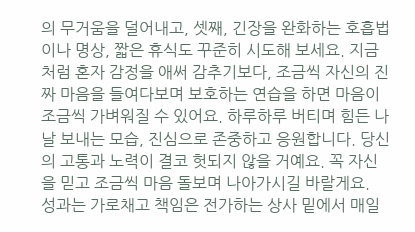의 무거움을 덜어내고, 셋째, 긴장을 완화하는 호흡법이나 명상, 짧은 휴식도 꾸준히 시도해 보세요. 지금처럼 혼자 감정을 애써 감추기보다, 조금씩 자신의 진짜 마음을 들여다보며 보호하는 연습을 하면 마음이 조금씩 가벼워질 수 있어요. 하루하루 버티며 힘든 나날 보내는 모습, 진심으로 존중하고 응원합니다. 당신의 고통과 노력이 결코 헛되지 않을 거예요. 꼭 자신을 믿고 조금씩 마음 돌보며 나아가시길 바랄게요.
성과는 가로채고 책임은 전가하는 상사 밑에서 매일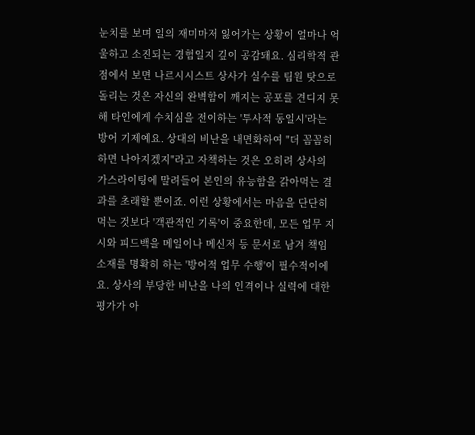눈치를 보며 일의 재미마저 잃어가는 상황이 얼마나 억울하고 소진되는 경험일지 깊이 공감돼요. 심리학적 관점에서 보면 나르시시스트 상사가 실수를 팀원 탓으로 돌리는 것은 자신의 완벽함이 깨지는 공포를 견디지 못해 타인에게 수치심을 전이하는 '투사적 동일시'라는 방어 기제예요. 상대의 비난을 내면화하여 "더 꼼꼼히 하면 나아지겠지"라고 자책하는 것은 오히려 상사의 가스라이팅에 말려들어 본인의 유능함을 갉아먹는 결과를 초래할 뿐이죠. 이런 상황에서는 마음을 단단히 먹는 것보다 '객관적인 기록'이 중요한데, 모든 업무 지시와 피드백을 메일이나 메신저 등 문서로 남겨 책임 소재를 명확히 하는 '방어적 업무 수행'이 필수적이에요. 상사의 부당한 비난을 나의 인격이나 실력에 대한 평가가 아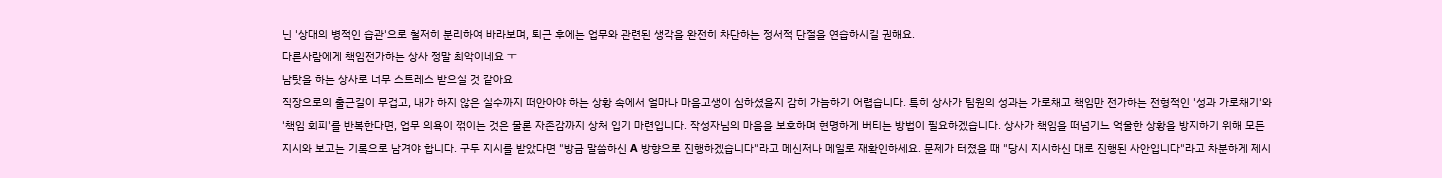닌 '상대의 병적인 습관'으로 철저히 분리하여 바라보며, 퇴근 후에는 업무와 관련된 생각을 완전히 차단하는 정서적 단절을 연습하시길 권해요.
다른사람에게 책임전가하는 상사 정말 최악이네요 ㅜ
남탓을 하는 상사로 너무 스트레스 받으실 것 같아요
직장으로의 출근길이 무겁고, 내가 하지 않은 실수까지 떠안아야 하는 상황 속에서 얼마나 마음고생이 심하셨을지 감히 가늠하기 어렵습니다. 특히 상사가 팀원의 성과는 가로채고 책임만 전가하는 전형적인 '성과 가로채기'와 '책임 회피'를 반복한다면, 업무 의욕이 꺾이는 것은 물론 자존감까지 상처 입기 마련입니다. 작성자님의 마음을 보호하며 현명하게 버티는 방법이 필요하겠습니다. 상사가 책임을 떠넘기느 억울한 상황을 방지하기 위해 모든 지시와 보고는 기록으로 남겨야 합니다. 구두 지시를 받았다면 "방금 말씀하신 A 방향으로 진행하겠습니다"라고 메신저나 메일로 재확인하세요. 문제가 터졌을 때 "당시 지시하신 대로 진행된 사안입니다"라고 차분하게 제시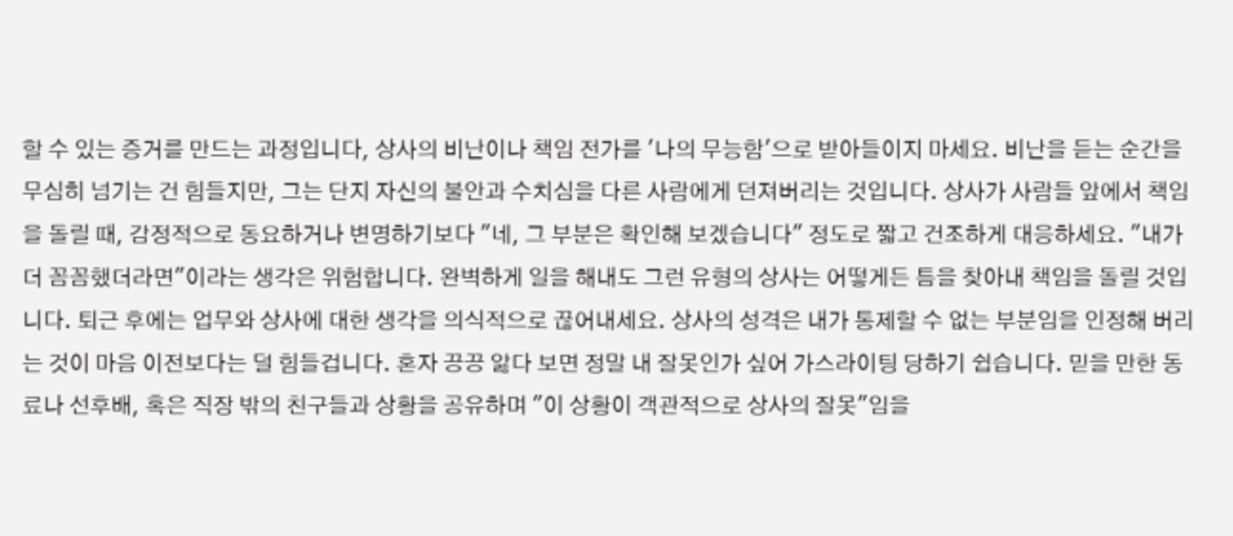할 수 있는 증거를 만드는 과정입니다, 상사의 비난이나 책임 전가를 '나의 무능함'으로 받아들이지 마세요. 비난을 듣는 순간을 무심히 넘기는 건 힘들지만, 그는 단지 자신의 불안과 수치심을 다른 사람에게 던져버리는 것입니다. 상사가 사람들 앞에서 책임을 돌릴 때, 감정적으로 동요하거나 변명하기보다 "네, 그 부분은 확인해 보겠습니다" 정도로 짧고 건조하게 대응하세요. "내가 더 꼼꼼했더라면"이라는 생각은 위험합니다. 완벽하게 일을 해내도 그런 유형의 상사는 어떻게든 틈을 찾아내 책임을 돌릴 것입니다. 퇴근 후에는 업무와 상사에 대한 생각을 의식적으로 끊어내세요. 상사의 성격은 내가 통제할 수 없는 부분임을 인정해 버리는 것이 마음 이전보다는 덜 힘들겁니다. 혼자 끙끙 앓다 보면 정말 내 잘못인가 싶어 가스라이팅 당하기 쉽습니다. 믿을 만한 동료나 선후배, 혹은 직장 밖의 친구들과 상황을 공유하며 "이 상황이 객관적으로 상사의 잘못"임을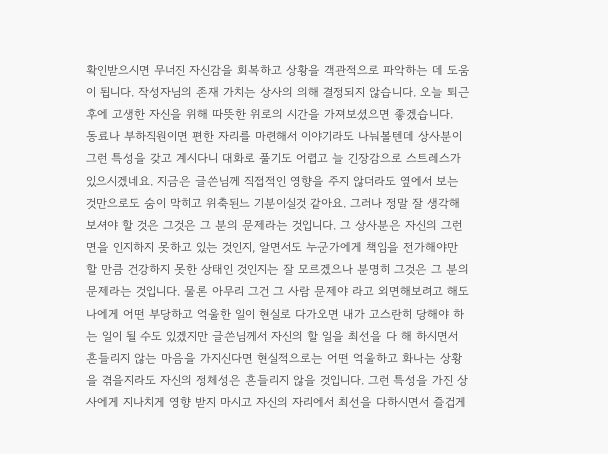확인받으시면 무너진 자신감을 회복하고 상황을 객관적으로 파악하는 데 도움이 됩니다. 작성자님의 존재 가치는 상사의 의해 결정되지 않습니다. 오늘 퇴근 후에 고생한 자신을 위해 따뜻한 위로의 시간을 가져보셨으면 좋겠습니다.
동료나 부하직원이면 편한 자리를 마련해서 이야기라도 나눠볼텐데 상사분이 그런 특성을 갖고 계시다니 대화로 풀기도 어렵고 늘 긴장감으로 스트레스가 있으시겠네요. 지금은 글쓴님께 직접적인 영향을 주지 않더라도 옆에서 보는 것만으로도 숨이 막히고 위축된느 기분이실것 같아요. 그러나 정말 잘 생각해보셔야 할 것은 그것은 그 분의 문제라는 것입니다. 그 상사분은 자신의 그런 면을 인지하지 못하고 있는 것인지, 알면서도 누군가에게 책임을 전가해야만 할 만큼 건강하지 못한 상태인 것인지는 잘 모르겠으나 분명히 그것은 그 분의 문제라는 것입니다. 물론 아무리 그건 그 사람 문제야 라고 외면해보려고 해도 나에게 어떤 부당하고 억울한 일이 현실로 다가오면 내가 고스란히 당해야 하는 일이 될 수도 있겠지만 글쓴님께서 자신의 할 일을 최선을 다 해 하시면서 흔들리지 않는 마음을 가지신다면 현실적으로는 어떤 억울하고 화나는 상황을 겪을지라도 자신의 정체성은 흔들리지 않을 것입니다. 그런 특성을 가진 상사에게 지나치게 영향 받지 마시고 자신의 자리에서 최선을 다하시면서 즐겁게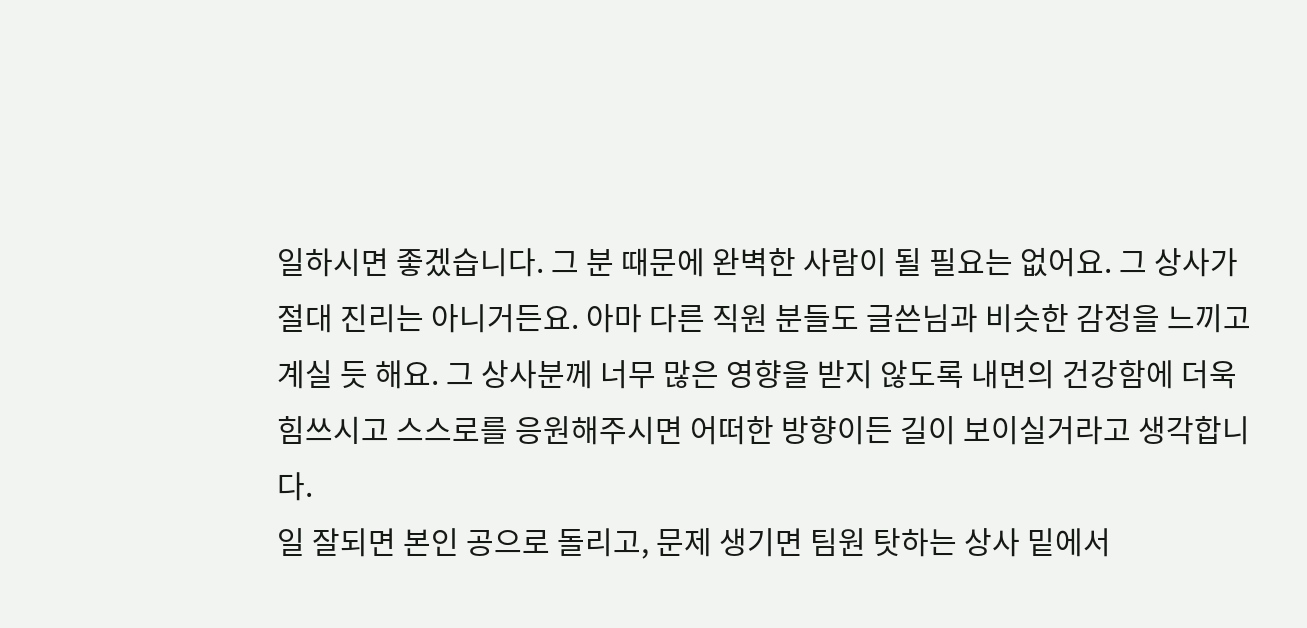일하시면 좋겠습니다. 그 분 때문에 완벽한 사람이 될 필요는 없어요. 그 상사가 절대 진리는 아니거든요. 아마 다른 직원 분들도 글쓴님과 비슷한 감정을 느끼고 계실 듯 해요. 그 상사분께 너무 많은 영향을 받지 않도록 내면의 건강함에 더욱 힘쓰시고 스스로를 응원해주시면 어떠한 방향이든 길이 보이실거라고 생각합니다.
일 잘되면 본인 공으로 돌리고, 문제 생기면 팀원 탓하는 상사 밑에서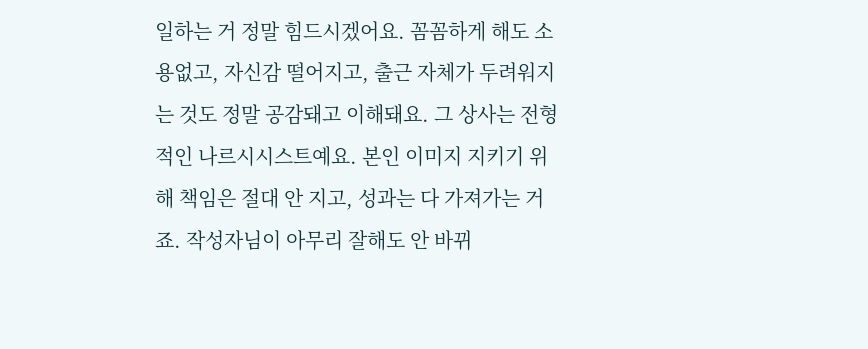일하는 거 정말 힘드시겠어요. 꼼꼼하게 해도 소용없고, 자신감 떨어지고, 출근 자체가 두려워지는 것도 정말 공감돼고 이해돼요. 그 상사는 전형적인 나르시시스트예요. 본인 이미지 지키기 위해 책임은 절대 안 지고, 성과는 다 가져가는 거죠. 작성자님이 아무리 잘해도 안 바뀌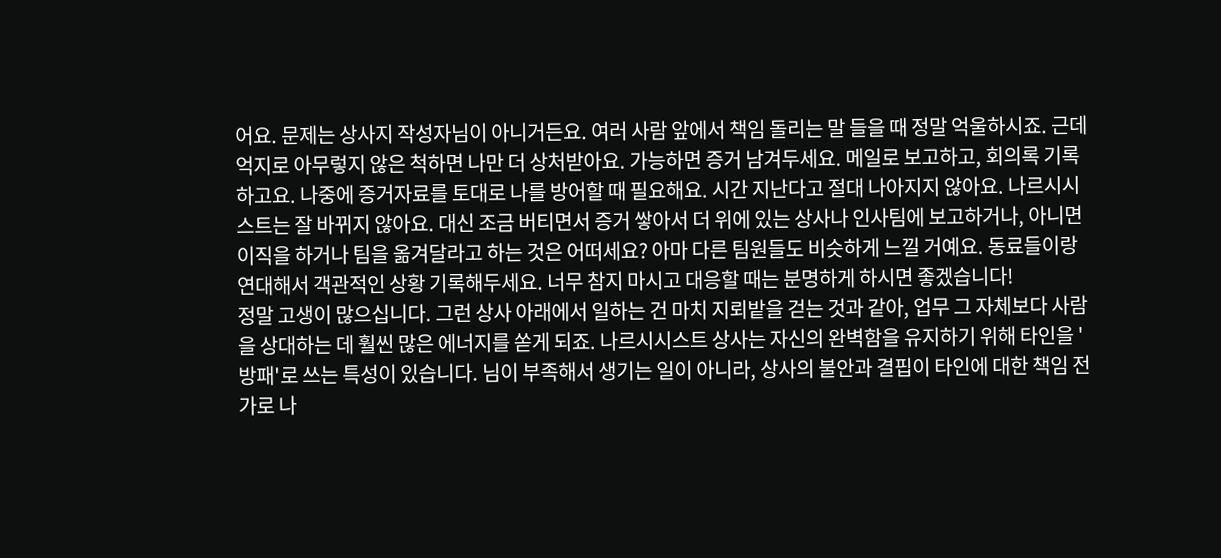어요. 문제는 상사지 작성자님이 아니거든요. 여러 사람 앞에서 책임 돌리는 말 들을 때 정말 억울하시죠. 근데 억지로 아무렇지 않은 척하면 나만 더 상처받아요. 가능하면 증거 남겨두세요. 메일로 보고하고, 회의록 기록하고요. 나중에 증거자료를 토대로 나를 방어할 때 필요해요. 시간 지난다고 절대 나아지지 않아요. 나르시시스트는 잘 바뀌지 않아요. 대신 조금 버티면서 증거 쌓아서 더 위에 있는 상사나 인사팀에 보고하거나, 아니면 이직을 하거나 팀을 옮겨달라고 하는 것은 어떠세요? 아마 다른 팀원들도 비슷하게 느낄 거예요. 동료들이랑 연대해서 객관적인 상황 기록해두세요. 너무 참지 마시고 대응할 때는 분명하게 하시면 좋겠습니다!
정말 고생이 많으십니다. 그런 상사 아래에서 일하는 건 마치 지뢰밭을 걷는 것과 같아, 업무 그 자체보다 사람을 상대하는 데 훨씬 많은 에너지를 쏟게 되죠. 나르시시스트 상사는 자신의 완벽함을 유지하기 위해 타인을 '방패'로 쓰는 특성이 있습니다. 님이 부족해서 생기는 일이 아니라, 상사의 불안과 결핍이 타인에 대한 책임 전가로 나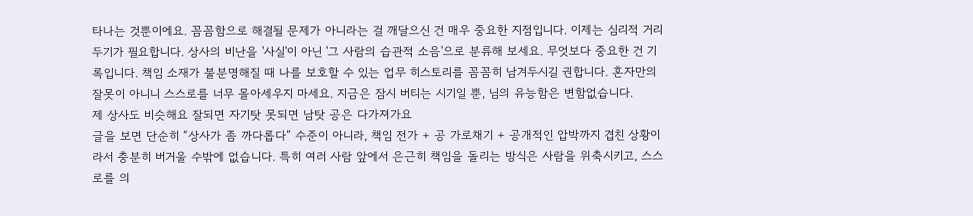타나는 것뿐이에요. 꼼꼼함으로 해결될 문제가 아니라는 걸 깨달으신 건 매우 중요한 지점입니다. 이제는 심리적 거리두기가 필요합니다. 상사의 비난을 '사실'이 아닌 '그 사람의 습관적 소음'으로 분류해 보세요. 무엇보다 중요한 건 기록입니다. 책임 소재가 불분명해질 때 나를 보호할 수 있는 업무 히스토리를 꼼꼼히 남겨두시길 권합니다. 혼자만의 잘못이 아니니 스스로를 너무 몰아세우지 마세요. 지금은 잠시 버티는 시기일 뿐, 님의 유능함은 변함없습니다.
제 상사도 비슷해요 잘되면 자기탓 못되면 남탓 공은 다가져가요
글을 보면 단순히 “상사가 좀 까다롭다” 수준이 아니라, 책임 전가 + 공 가로채기 + 공개적인 압박까지 겹친 상황이라서 충분히 버거울 수밖에 없습니다. 특히 여러 사람 앞에서 은근히 책임을 돌리는 방식은 사람을 위축시키고, 스스로를 의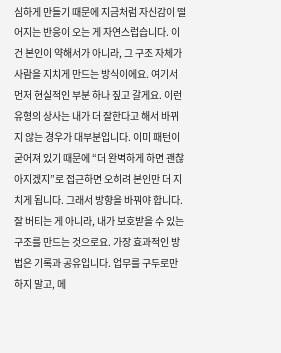심하게 만들기 때문에 지금처럼 자신감이 떨어지는 반응이 오는 게 자연스럽습니다. 이건 본인이 약해서가 아니라, 그 구조 자체가 사람을 지치게 만드는 방식이에요. 여기서 먼저 현실적인 부분 하나 짚고 갈게요. 이런 유형의 상사는 내가 더 잘한다고 해서 바뀌지 않는 경우가 대부분입니다. 이미 패턴이 굳어져 있기 때문에 “더 완벽하게 하면 괜찮아지겠지”로 접근하면 오히려 본인만 더 지치게 됩니다. 그래서 방향을 바꿔야 합니다. 잘 버티는 게 아니라, 내가 보호받을 수 있는 구조를 만드는 것으로요. 가장 효과적인 방법은 기록과 공유입니다. 업무를 구두로만 하지 말고, 메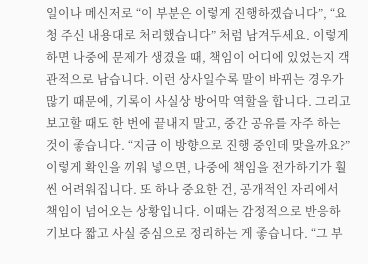일이나 메신저로 “이 부분은 이렇게 진행하겠습니다”, “요청 주신 내용대로 처리했습니다” 처럼 남겨두세요. 이렇게 하면 나중에 문제가 생겼을 때, 책임이 어디에 있었는지 객관적으로 남습니다. 이런 상사일수록 말이 바뀌는 경우가 많기 때문에, 기록이 사실상 방어막 역할을 합니다. 그리고 보고할 때도 한 번에 끝내지 말고, 중간 공유를 자주 하는 것이 좋습니다. “지금 이 방향으로 진행 중인데 맞을까요?” 이렇게 확인을 끼워 넣으면, 나중에 책임을 전가하기가 훨씬 어려워집니다. 또 하나 중요한 건, 공개적인 자리에서 책임이 넘어오는 상황입니다. 이때는 감정적으로 반응하기보다 짧고 사실 중심으로 정리하는 게 좋습니다. “그 부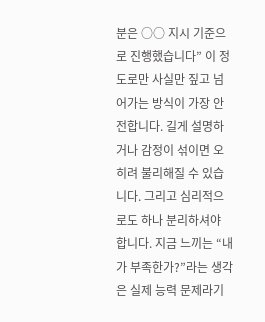분은 ○○ 지시 기준으로 진행했습니다” 이 정도로만 사실만 짚고 넘어가는 방식이 가장 안전합니다. 길게 설명하거나 감정이 섞이면 오히려 불리해질 수 있습니다. 그리고 심리적으로도 하나 분리하셔야 합니다. 지금 느끼는 “내가 부족한가?”라는 생각은 실제 능력 문제라기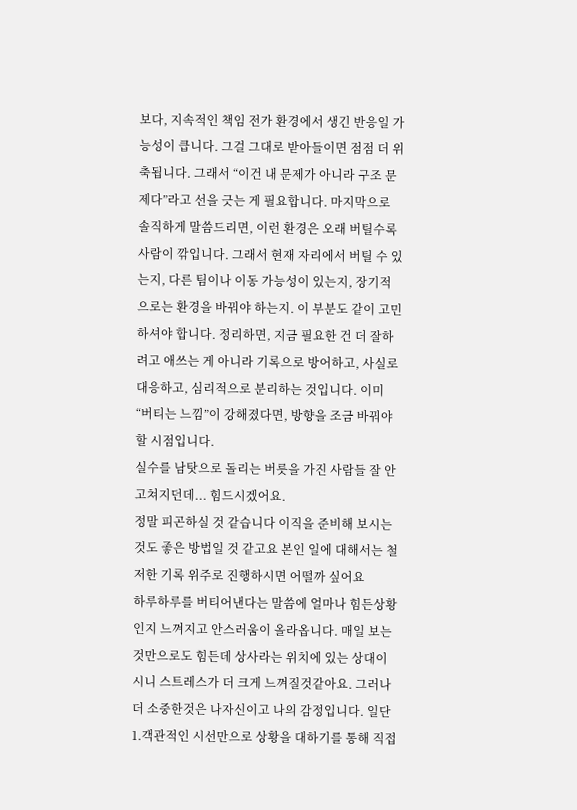보다, 지속적인 책임 전가 환경에서 생긴 반응일 가능성이 큽니다. 그걸 그대로 받아들이면 점점 더 위축됩니다. 그래서 “이건 내 문제가 아니라 구조 문제다”라고 선을 긋는 게 필요합니다. 마지막으로 솔직하게 말씀드리면, 이런 환경은 오래 버틸수록 사람이 깎입니다. 그래서 현재 자리에서 버틸 수 있는지, 다른 팀이나 이동 가능성이 있는지, 장기적으로는 환경을 바꿔야 하는지. 이 부분도 같이 고민하셔야 합니다. 정리하면, 지금 필요한 건 더 잘하려고 애쓰는 게 아니라 기록으로 방어하고, 사실로 대응하고, 심리적으로 분리하는 것입니다. 이미 “버티는 느낌”이 강해졌다면, 방향을 조금 바꿔야 할 시점입니다.
실수를 남탓으로 돌리는 버릇을 가진 사람들 잘 안고쳐지던데... 힘드시겠어요.
정말 피곤하실 것 같습니다 이직을 준비해 보시는 것도 좋은 방법일 것 같고요 본인 일에 대해서는 철저한 기록 위주로 진행하시면 어떨까 싶어요
하루하루를 버티어낸다는 말씀에 얼마나 힘든상황인지 느껴지고 안스러움이 올라옵니다. 매일 보는것만으로도 힘든데 상사라는 위치에 있는 상대이시니 스트레스가 더 크게 느껴질것같아요. 그러나 더 소중한것은 나자신이고 나의 감정입니다. 일단 1.객관적인 시선만으로 상황을 대하기를 통해 직접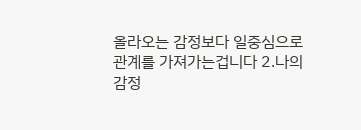올라오는 감정보다 일중심으로 관계를 가져가는겁니다 2.나의 감정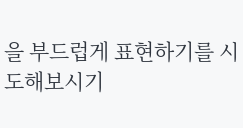을 부드럽게 표현하기를 시도해보시기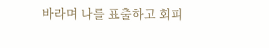바라며 나를 표출하고 회피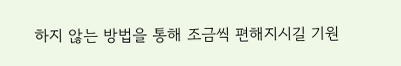하지 않는 방법을 통해 조금씩 편해지시길 기원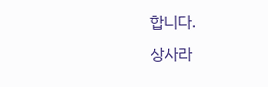합니다.
상사라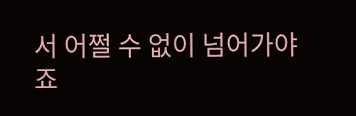서 어쩔 수 없이 넘어가야죠